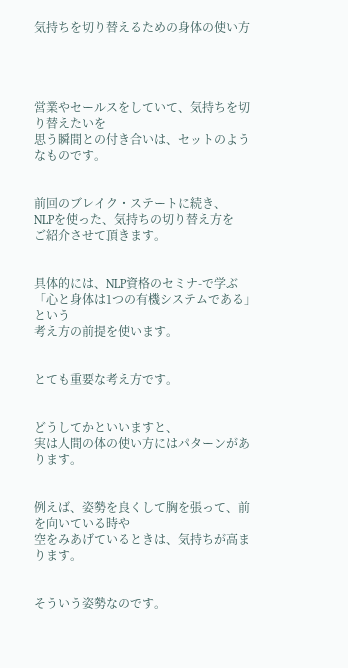気持ちを切り替えるための身体の使い方




営業やセールスをしていて、気持ちを切り替えたいを
思う瞬間との付き合いは、セットのようなものです。


前回のブレイク・ステートに続き、
NLPを使った、気持ちの切り替え方を
ご紹介させて頂きます。


具体的には、NLP資格のセミナ-で学ぶ
「心と身体は1つの有機システムである」という
考え方の前提を使います。


とても重要な考え方です。


どうしてかといいますと、
実は人間の体の使い方にはパターンがあります。


例えば、姿勢を良くして胸を張って、前を向いている時や
空をみあげているときは、気持ちが高まります。


そういう姿勢なのです。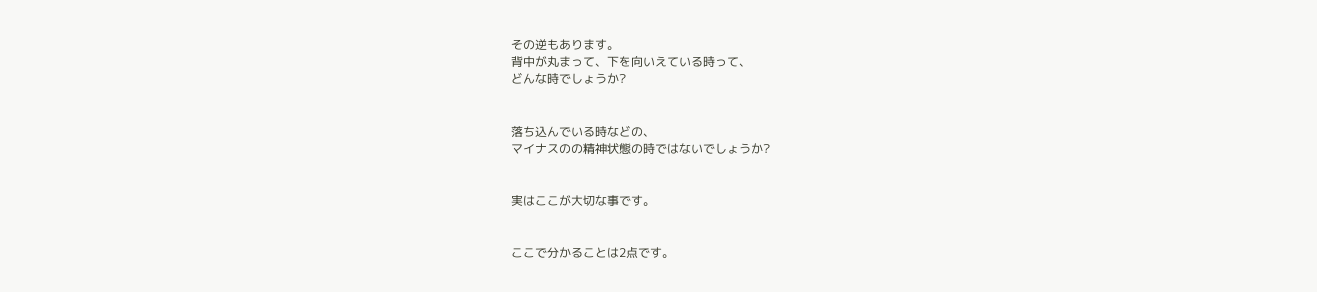その逆もあります。
背中が丸まって、下を向いえている時って、
どんな時でしょうか?


落ち込んでいる時などの、
マイナスのの精神状態の時ではないでしょうか?


実はここが大切な事です。


ここで分かることは2点です。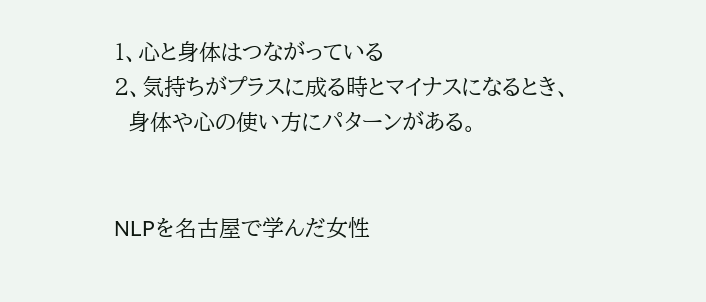1、心と身体はつながっている
2、気持ちがプラスに成る時とマイナスになるとき、
  身体や心の使い方にパターンがある。


NLPを名古屋で学んだ女性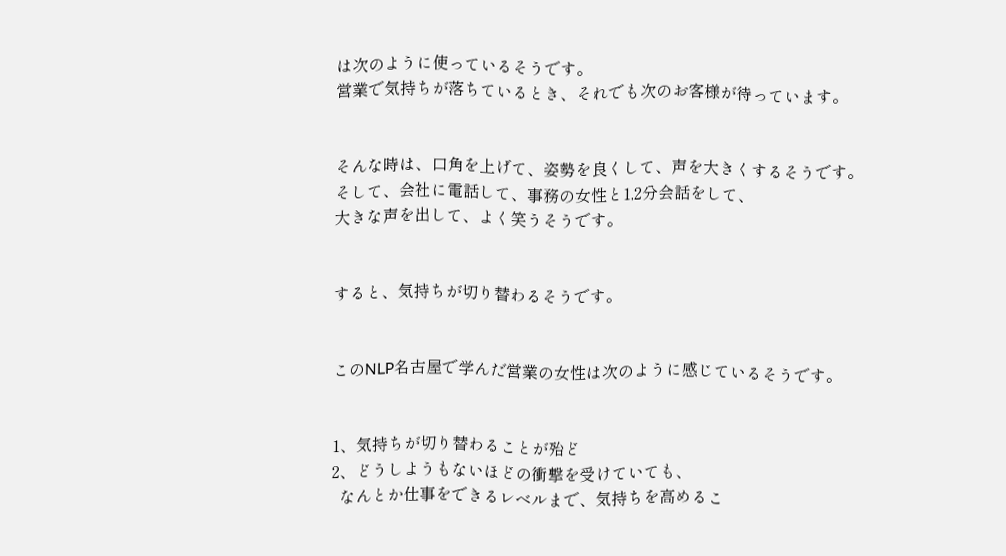は次のように使っているそうです。
営業で気持ちが落ちているとき、それでも次のお客様が待っています。


そんな時は、口角を上げて、姿勢を良くして、声を大きくするそうです。
そして、会社に電話して、事務の女性と1,2分会話をして、
大きな声を出して、よく笑うそうです。


すると、気持ちが切り替わるそうです。


このNLP名古屋で学んだ営業の女性は次のように感じているそうです。


1、気持ちが切り替わることが殆ど
2、どうしようもないほどの衝撃を受けていても、
  なんとか仕事をできるレベルまで、気持ちを高めるこ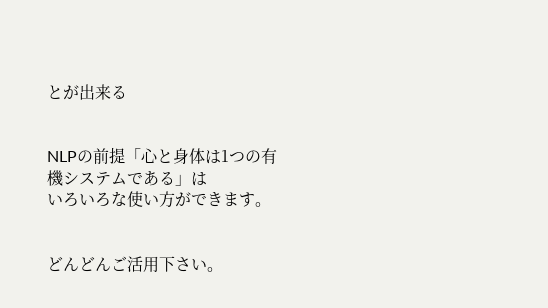とが出来る


NLPの前提「心と身体は1つの有機システムである」は
いろいろな使い方ができます。


どんどんご活用下さい。